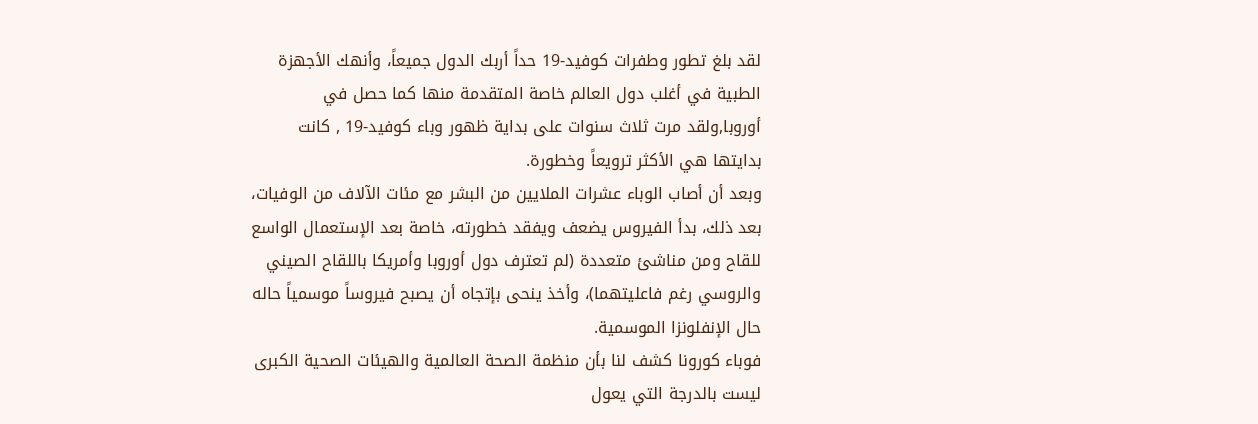لقد بلغ تطور وطفرات كوفيد-19 حداً أربك الدول جميعاً، وأنهك الأجهزة الطبية في أغلب دول العالم خاصة المتقدمة منها كما حصل في أوروبا,ولقد مرت ثلاث سنوات على بداية ظهور وباء كوفيد-19 , كانت بدايتها هي الأكثر ترويعاً وخطورة.
وبعد أن أصاب الوباء عشرات الملايين من البشر مع مئات الآلاف من الوفيات، بعد ذلك، بدأ الفيروس يضعف ويفقد خطورته، خاصة بعد الإستعمال الواسع للقاح ومن مناشئ متعددة (لم تعترف دول أوروبا وأمريكا باللقاح الصيني والروسي رغم فاعليتهما)، وأخذ ينحى بإتجاه أن يصبح فيروساً موسمياً حاله حال الإنفلونزا الموسمية.
فوباء كورونا كشف لنا بأن منظمة الصحة العالمية والهيئات الصحية الكبرى ليست بالدرجة التي يعول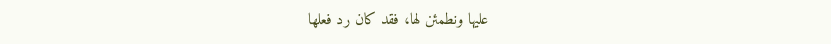عليها ونطمئن لها، فقد كان رد فعلها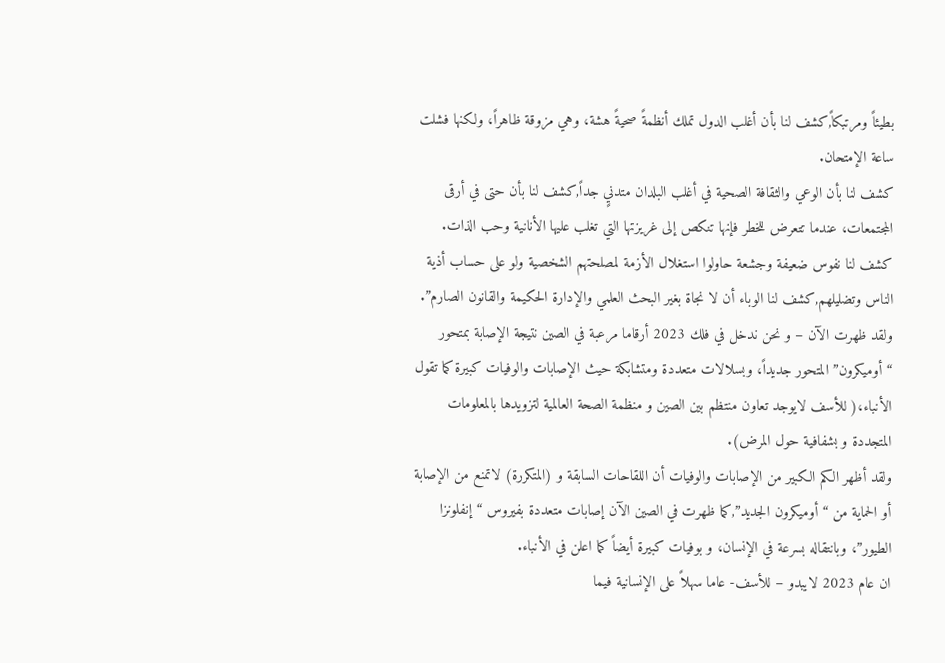بطيئاً ومرتبكاً,كشف لنا بأن أغلب الدول تملك أنظمةً صحيةً هشة، وهي مزوقة ظاهراً، ولكنها فشلت ساعة الإمتحان.
كشف لنا بأن الوعي والثقافة الصحية في أغلب البلدان متدنيٍ جداً,كشف لنا بأن حتى في أرقى المجتمعات، عندما تتعرض للخطر فإنها تنكص إلى غريزتها التي تغلب عليها الأنانية وحب الذات.
كشف لنا نفوس ضعيفة وجشعة حاولوا استغلال الأزمة لمصلحتهم الشخصية ولو على حساب أذية الناس وتضليلهم,كشف لنا الوباء أن لا نجاة بغير البحث العلمي والإدارة الحكيمة والقانون الصارم”.
ولقد ظهرت الآن – و نحن ندخل في فلك 2023 أرقاما مرعبة في الصين نتيجة الإصابة بمتحور “أوميكرون” المتحور جديداً، وبسلالات متعددة ومتشابكة حيث الإصابات والوفيات كبيرة كما تقول الأنباء،( للأسف لايوجد تعاون منتظم بين الصين و منظمة الصحة العالمية لتزويدها بالمعلومات المتجددة و بشفافية حول المرض).
ولقد أظهر الكم الكبير من الإصابات والوفيات أن اللقاحات السابقة و (المتكررة) لاتمنع من الإصابة أو الحماية من “أوميكرون الجديد”,كما ظهرت في الصين الآن إصابات متعددة بفيروس “إنفلونزا الطيور”، وبانتقاله بسرعة في الإنسان، و بوفيات كبيرة أيضاً كما اعلن في الأنباء.
ان عام 2023 لايبدو – للأسف- عاما سهلاً على الإنسانية فيما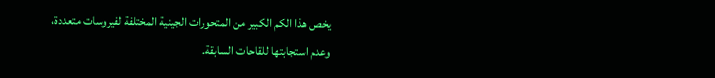يخص هذا الكم الكبير من المتحورات الجينية المختلفة لفيروسات متعددة، وعدم استجابتها للقاحات السابقة.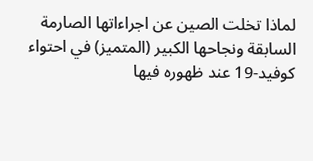لماذا تخلت الصين عن اجراءاتها الصارمة السابقة ونجاحها الكبير (المتميز) في احتواء كوفيد-19 عند ظهوره فيها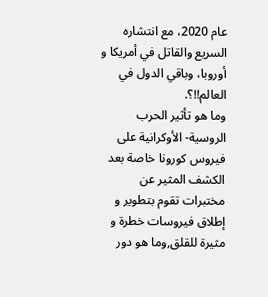عام 2020، مع انتشاره السريع والقاتل في أمريكا و أوروبا، وباقي الدول في العالم!!؟.
وما هو تأثير الحرب الروسية- الأوكرانية على فيروس كورونا خاصة بعد الكشف المثير عن مختبرات تقوم بتطوير و إطلاق فيروسات خطرة و مثيرة للقلق,وما هو دور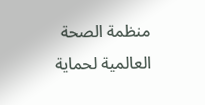منظمة الصحة العالمية لحماية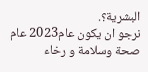البشرية؟.
نرجو ان يكون عام2023 عام صحة وسلامة و رخاء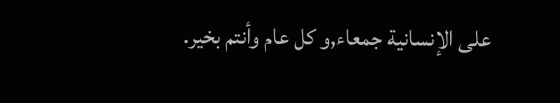على الإنسانية جمعاء,و كل عام وأنتم بخير.